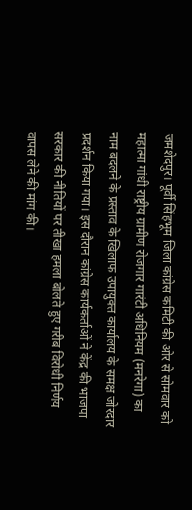जमशेदपुर। पूर्वी सिंहभूम जिला कांग्रेस कमिटी की ओर से सोमवार को महात्मा गांधी राष्ट्रीय ग्रामीण रोजगार गारंटी अधिनियम (मनरेगा) का नाम बदलने के प्रस्ताव के खिलाफ उपायुक्त कार्यालय के समक्ष जोरदार प्रदर्शन किया गया। इस दौरान कांग्रेस कार्यकर्ताओं ने केंद्र की भाजपा सरकार की नीतियों पर तीखा हमला बोलते हुए गरीब विरोधी निर्णय वापस लेने की मांग की।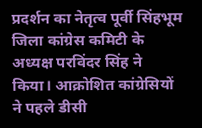प्रदर्शन का नेतृत्व पूर्वी सिंहभूम जिला कांग्रेस कमिटी के अध्यक्ष परविंदर सिंह ने किया। आक्रोशित कांग्रेसियों ने पहले डीसी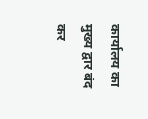कार्यालय का मुख्य द्वार बंद कर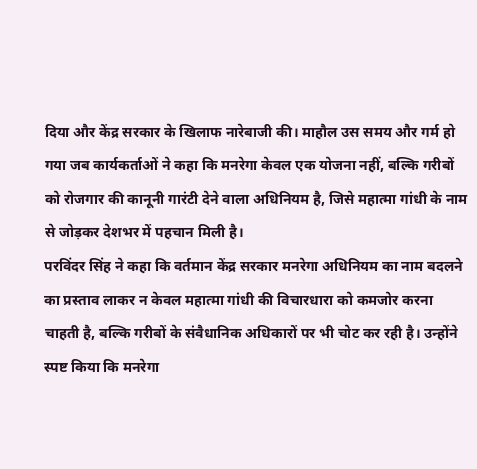दिया और केंद्र सरकार के खिलाफ नारेबाजी की। माहौल उस समय और गर्म हो गया जब कार्यकर्ताओं ने कहा कि मनरेगा केवल एक योजना नहीं, बल्कि गरीबों को रोजगार की कानूनी गारंटी देने वाला अधिनियम है, जिसे महात्मा गांधी के नाम से जोड़कर देशभर में पहचान मिली है।
परविंदर सिंह ने कहा कि वर्तमान केंद्र सरकार मनरेगा अधिनियम का नाम बदलने का प्रस्ताव लाकर न केवल महात्मा गांधी की विचारधारा को कमजोर करना चाहती है, बल्कि गरीबों के संवैधानिक अधिकारों पर भी चोट कर रही है। उन्होंने स्पष्ट किया कि मनरेगा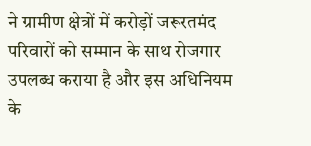ने ग्रामीण क्षेत्रों में करोड़ों जरूरतमंद परिवारों को सम्मान के साथ रोजगार उपलब्ध कराया है और इस अधिनियम के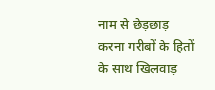नाम से छेड़छाड़ करना गरीबों के हितों के साथ खिलवाड़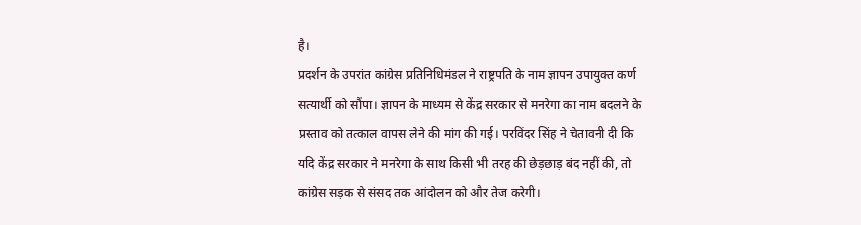है।
प्रदर्शन के उपरांत कांग्रेस प्रतिनिधिमंडल ने राष्ट्रपति के नाम ज्ञापन उपायुक्त कर्ण सत्यार्थी को सौंपा। ज्ञापन के माध्यम से केंद्र सरकार से मनरेगा का नाम बदलने के प्रस्ताव को तत्काल वापस लेने की मांग की गई। परविंदर सिंह ने चेतावनी दी कि यदि केंद्र सरकार ने मनरेगा के साथ किसी भी तरह की छेड़छाड़ बंद नहीं की, तो कांग्रेस सड़क से संसद तक आंदोलन को और तेज करेगी।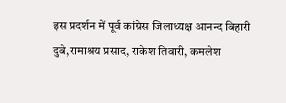इस प्रदर्शन में पूर्व कांग्रेस जिलाध्यक्ष आनन्द बिहारी दुबे,रामाश्रय प्रसाद, राकेश तिवारी, कमलेश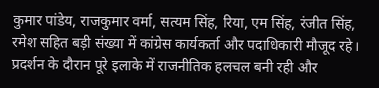कुमार पांडेय, राजकुमार वर्मा, सत्यम सिंह, रिया, एम सिंह, रंजीत सिंह, रमेश सहित बड़ी संख्या में कांग्रेस कार्यकर्ता और पदाधिकारी मौजूद रहे। प्रदर्शन के दौरान पूरे इलाके में राजनीतिक हलचल बनी रही और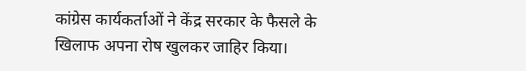कांग्रेस कार्यकर्ताओं ने केंद्र सरकार के फैसले के खिलाफ अपना रोष खुलकर जाहिर किया।